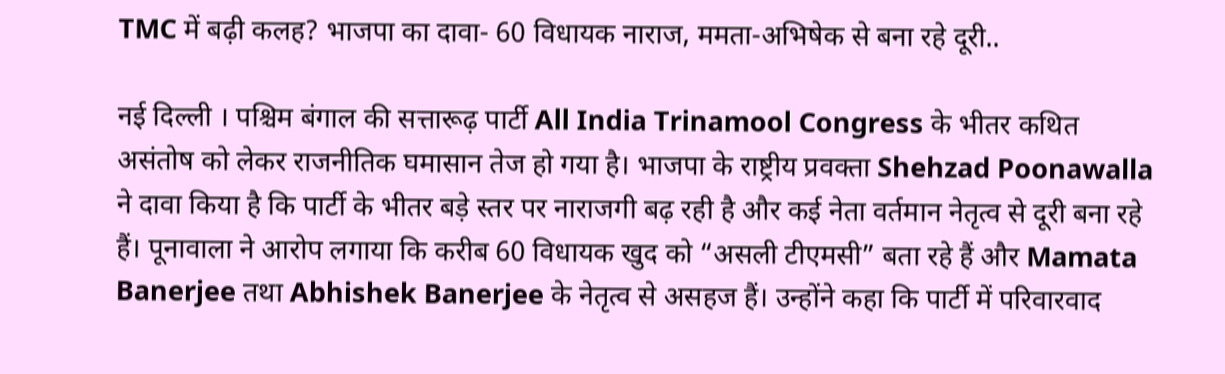TMC में बढ़ी कलह? भाजपा का दावा- 60 विधायक नाराज, ममता-अभिषेक से बना रहे दूरी..

नई दिल्ली । पश्चिम बंगाल की सत्तारूढ़ पार्टी All India Trinamool Congress के भीतर कथित असंतोष को लेकर राजनीतिक घमासान तेज हो गया है। भाजपा के राष्ट्रीय प्रवक्ता Shehzad Poonawalla ने दावा किया है कि पार्टी के भीतर बड़े स्तर पर नाराजगी बढ़ रही है और कई नेता वर्तमान नेतृत्व से दूरी बना रहे हैं। पूनावाला ने आरोप लगाया कि करीब 60 विधायक खुद को “असली टीएमसी” बता रहे हैं और Mamata Banerjee तथा Abhishek Banerjee के नेतृत्व से असहज हैं। उन्होंने कहा कि पार्टी में परिवारवाद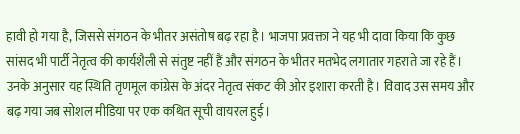हावी हो गया है, जिससे संगठन के भीतर असंतोष बढ़ रहा है। भाजपा प्रवक्ता ने यह भी दावा किया कि कुछ सांसद भी पार्टी नेतृत्व की कार्यशैली से संतुष्ट नहीं हैं और संगठन के भीतर मतभेद लगातार गहराते जा रहे हैं। उनके अनुसार यह स्थिति तृणमूल कांग्रेस के अंदर नेतृत्व संकट की ओर इशारा करती है। विवाद उस समय और बढ़ गया जब सोशल मीडिया पर एक कथित सूची वायरल हुई।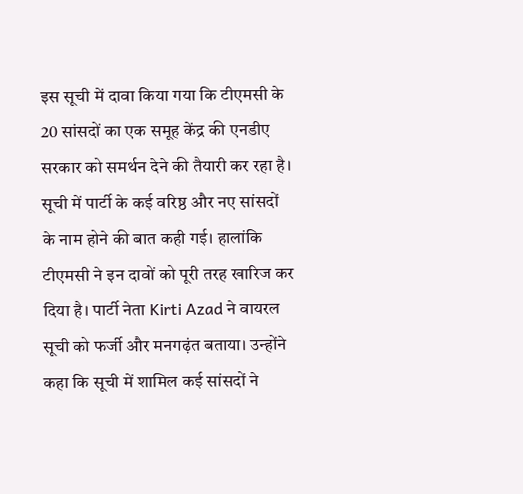इस सूची में दावा किया गया कि टीएमसी के 20 सांसदों का एक समूह केंद्र की एनडीए सरकार को समर्थन देने की तैयारी कर रहा है। सूची में पार्टी के कई वरिष्ठ और नए सांसदों के नाम होने की बात कही गई। हालांकि टीएमसी ने इन दावों को पूरी तरह खारिज कर दिया है। पार्टी नेता Kirti Azad ने वायरल सूची को फर्जी और मनगढ़ंत बताया। उन्होंने कहा कि सूची में शामिल कई सांसदों ने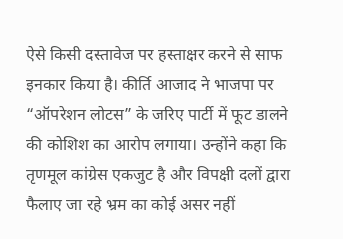ऐसे किसी दस्तावेज पर हस्ताक्षर करने से साफ इनकार किया है। कीर्ति आजाद ने भाजपा पर “ऑपरेशन लोटस” के जरिए पार्टी में फूट डालने की कोशिश का आरोप लगाया। उन्होंने कहा कि तृणमूल कांग्रेस एकजुट है और विपक्षी दलों द्वारा फैलाए जा रहे भ्रम का कोई असर नहीं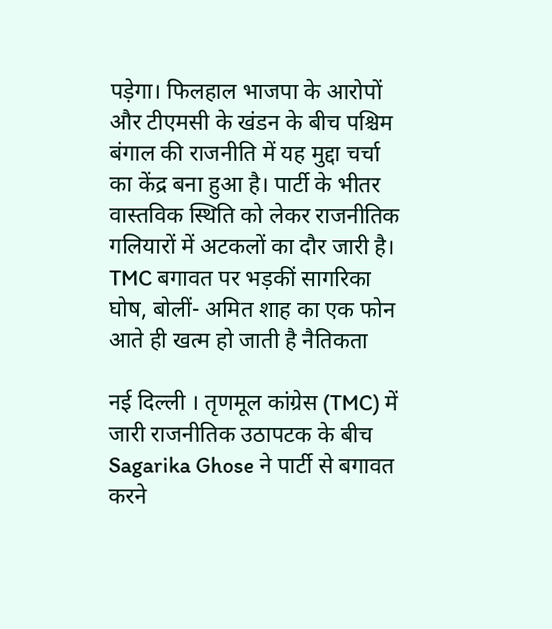पड़ेगा। फिलहाल भाजपा के आरोपों और टीएमसी के खंडन के बीच पश्चिम बंगाल की राजनीति में यह मुद्दा चर्चा का केंद्र बना हुआ है। पार्टी के भीतर वास्तविक स्थिति को लेकर राजनीतिक गलियारों में अटकलों का दौर जारी है।
TMC बगावत पर भड़कीं सागरिका घोष, बोलीं- अमित शाह का एक फोन आते ही खत्म हो जाती है नैतिकता

नई दिल्ली । तृणमूल कांग्रेस (TMC) में जारी राजनीतिक उठापटक के बीच Sagarika Ghose ने पार्टी से बगावत करने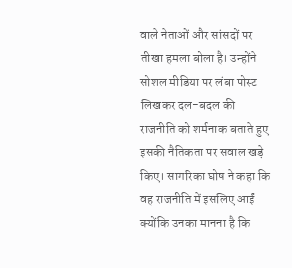वाले नेताओं और सांसदों पर तीखा हमला बोला है। उन्होंने सोशल मीडिया पर लंबा पोस्ट लिखकर दल-बदल की राजनीति को शर्मनाक बताते हुए इसकी नैतिकता पर सवाल खड़े किए। सागरिका घोष ने कहा कि वह राजनीति में इसलिए आईं क्योंकि उनका मानना है कि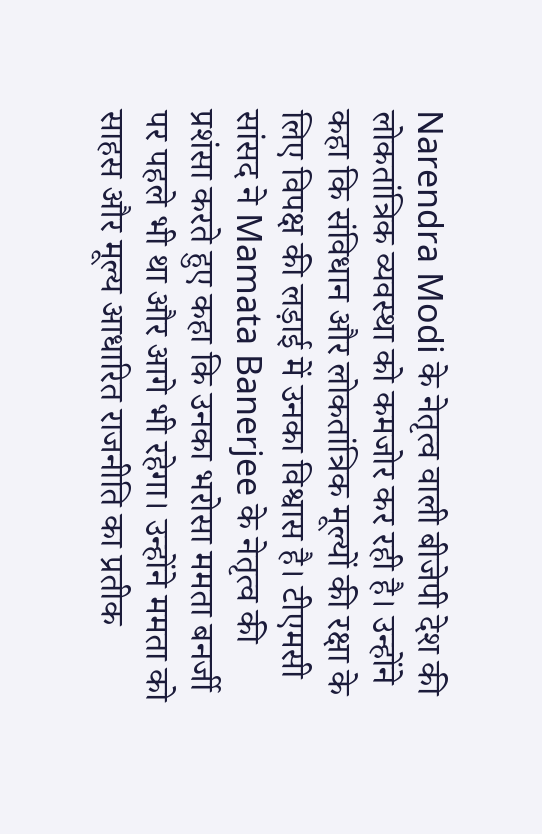Narendra Modi के नेतृत्व वाली बीजेपी देश की लोकतांत्रिक व्यवस्था को कमजोर कर रही है। उन्होंने कहा कि संविधान और लोकतांत्रिक मूल्यों की रक्षा के लिए विपक्ष की लड़ाई में उनका विश्वास है। टीएमसी सांसद ने Mamata Banerjee के नेतृत्व की प्रशंसा करते हुए कहा कि उनका भरोसा ममता बनर्जी पर पहले भी था और आगे भी रहेगा। उन्होंने ममता को साहस और मूल्य आधारित राजनीति का प्रतीक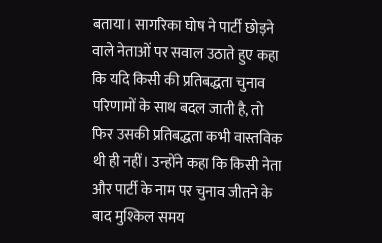बताया। सागरिका घोष ने पार्टी छोड़ने वाले नेताओं पर सवाल उठाते हुए कहा कि यदि किसी की प्रतिबद्धता चुनाव परिणामों के साथ बदल जाती है, तो फिर उसकी प्रतिबद्धता कभी वास्तविक थी ही नहीं। उन्होंने कहा कि किसी नेता और पार्टी के नाम पर चुनाव जीतने के बाद मुश्किल समय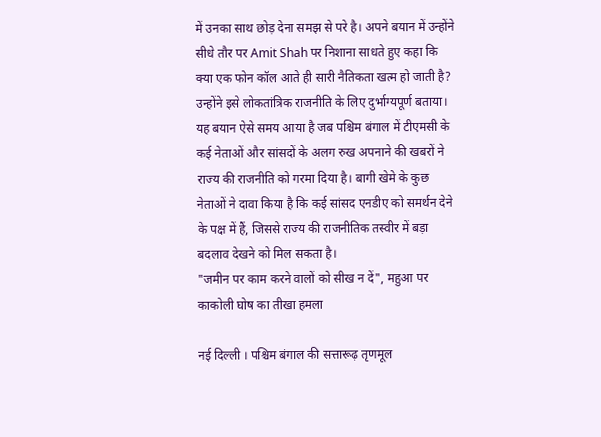में उनका साथ छोड़ देना समझ से परे है। अपने बयान में उन्होंने सीधे तौर पर Amit Shah पर निशाना साधते हुए कहा कि क्या एक फोन कॉल आते ही सारी नैतिकता खत्म हो जाती है? उन्होंने इसे लोकतांत्रिक राजनीति के लिए दुर्भाग्यपूर्ण बताया। यह बयान ऐसे समय आया है जब पश्चिम बंगाल में टीएमसी के कई नेताओं और सांसदों के अलग रुख अपनाने की खबरों ने राज्य की राजनीति को गरमा दिया है। बागी खेमे के कुछ नेताओं ने दावा किया है कि कई सांसद एनडीए को समर्थन देने के पक्ष में हैं, जिससे राज्य की राजनीतिक तस्वीर में बड़ा बदलाव देखने को मिल सकता है।
"जमीन पर काम करने वालों को सीख न दें", महुआ पर काकोली घोष का तीखा हमला

नई दिल्ली । पश्चिम बंगाल की सत्तारूढ़ तृणमूल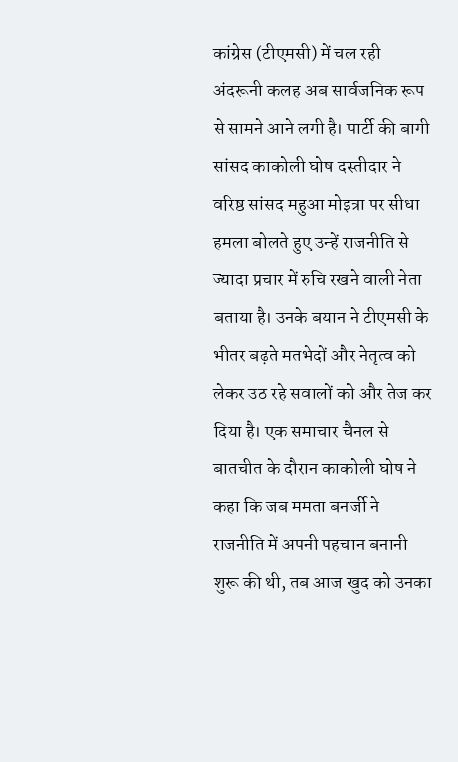कांग्रेस (टीएमसी) में चल रही अंदरूनी कलह अब सार्वजनिक रूप से सामने आने लगी है। पार्टी की बागी सांसद काकोली घोष दस्तीदार ने वरिष्ठ सांसद महुआ मोइत्रा पर सीधा हमला बोलते हुए उन्हें राजनीति से ज्यादा प्रचार में रुचि रखने वाली नेता बताया है। उनके बयान ने टीएमसी के भीतर बढ़ते मतभेदों और नेतृत्व को लेकर उठ रहे सवालों को और तेज कर दिया है। एक समाचार चैनल से बातचीत के दौरान काकोली घोष ने कहा कि जब ममता बनर्जी ने राजनीति में अपनी पहचान बनानी शुरू की थी, तब आज खुद को उनका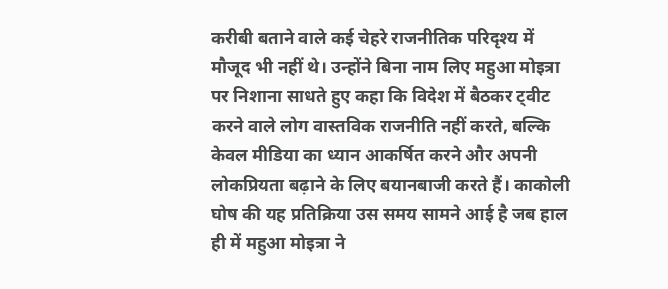करीबी बताने वाले कई चेहरे राजनीतिक परिदृश्य में मौजूद भी नहीं थे। उन्होंने बिना नाम लिए महुआ मोइत्रा पर निशाना साधते हुए कहा कि विदेश में बैठकर ट्वीट करने वाले लोग वास्तविक राजनीति नहीं करते, बल्कि केवल मीडिया का ध्यान आकर्षित करने और अपनी लोकप्रियता बढ़ाने के लिए बयानबाजी करते हैं। काकोली घोष की यह प्रतिक्रिया उस समय सामने आई है जब हाल ही में महुआ मोइत्रा ने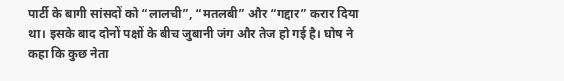पार्टी के बागी सांसदों को “लालची”, “मतलबी” और “गद्दार” करार दिया था। इसके बाद दोनों पक्षों के बीच जुबानी जंग और तेज हो गई है। घोष ने कहा कि कुछ नेता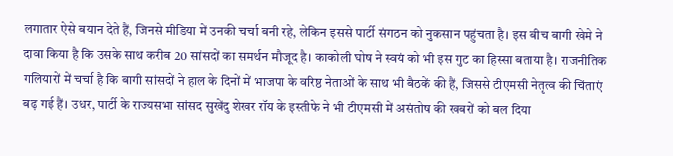लगातार ऐसे बयान देते हैं, जिनसे मीडिया में उनकी चर्चा बनी रहे, लेकिन इससे पार्टी संगठन को नुकसान पहुंचता है। इस बीच बागी खेमे ने दावा किया है कि उसके साथ करीब 20 सांसदों का समर्थन मौजूद है। काकोली घोष ने स्वयं को भी इस गुट का हिस्सा बताया है। राजनीतिक गलियारों में चर्चा है कि बागी सांसदों ने हाल के दिनों में भाजपा के वरिष्ठ नेताओं के साथ भी बैठकें की हैं, जिससे टीएमसी नेतृत्व की चिंताएं बढ़ गई हैं। उधर, पार्टी के राज्यसभा सांसद सुखेंदु शेखर रॉय के इस्तीफे ने भी टीएमसी में असंतोष की खबरों को बल दिया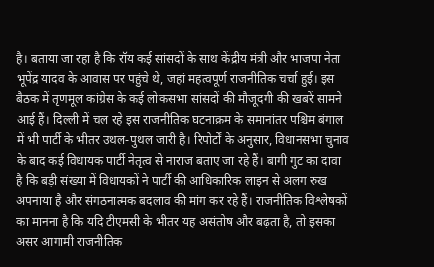है। बताया जा रहा है कि रॉय कई सांसदों के साथ केंद्रीय मंत्री और भाजपा नेता भूपेंद्र यादव के आवास पर पहुंचे थे, जहां महत्वपूर्ण राजनीतिक चर्चा हुई। इस बैठक में तृणमूल कांग्रेस के कई लोकसभा सांसदों की मौजूदगी की खबरें सामने आई हैं। दिल्ली में चल रहे इस राजनीतिक घटनाक्रम के समानांतर पश्चिम बंगाल में भी पार्टी के भीतर उथल-पुथल जारी है। रिपोर्टों के अनुसार, विधानसभा चुनाव के बाद कई विधायक पार्टी नेतृत्व से नाराज बताए जा रहे हैं। बागी गुट का दावा है कि बड़ी संख्या में विधायकों ने पार्टी की आधिकारिक लाइन से अलग रुख अपनाया है और संगठनात्मक बदलाव की मांग कर रहे हैं। राजनीतिक विश्लेषकों का मानना है कि यदि टीएमसी के भीतर यह असंतोष और बढ़ता है, तो इसका असर आगामी राजनीतिक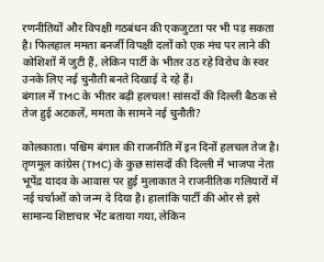रणनीतियों और विपक्षी गठबंधन की एकजुटता पर भी पड़ सकता है। फिलहाल ममता बनर्जी विपक्षी दलों को एक मंच पर लाने की कोशिशों में जुटी हैं, लेकिन पार्टी के भीतर उठ रहे विरोध के स्वर उनके लिए नई चुनौती बनते दिखाई दे रहे हैं।
बंगाल में TMC के भीतर बढ़ी हलचल! सांसदों की दिल्ली बैठक से तेज हुई अटकलें, ममता के सामने नई चुनौती?

कोलकाता। पश्चिम बंगाल की राजनीति में इन दिनों हलचल तेज है। तृणमूल कांग्रेस (TMC) के कुछ सांसदों की दिल्ली में भाजपा नेता भूपेंद्र यादव के आवास पर हुई मुलाकात ने राजनीतिक गलियारों में नई चर्चाओं को जन्म दे दिया है। हालांकि पार्टी की ओर से इसे सामान्य शिष्टाचार भेंट बताया गया, लेकिन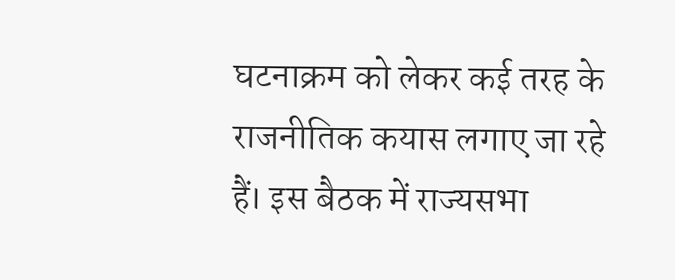घटनाक्रम को लेकर कई तरह के राजनीतिक कयास लगाए जा रहे हैं। इस बैठक में राज्यसभा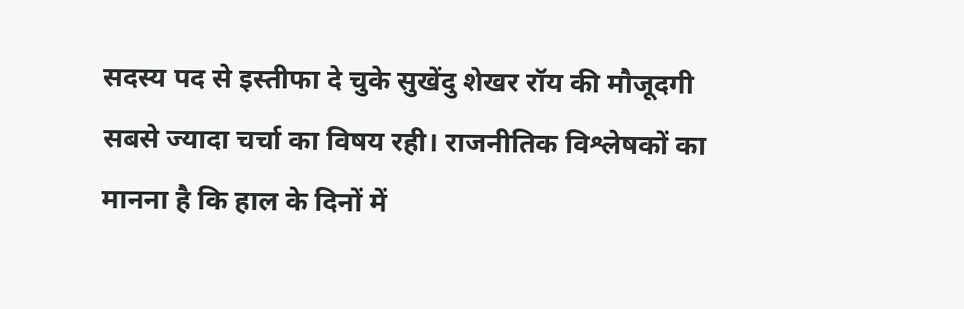सदस्य पद से इस्तीफा दे चुके सुखेंदु शेखर रॉय की मौजूदगी सबसे ज्यादा चर्चा का विषय रही। राजनीतिक विश्लेषकों का मानना है कि हाल के दिनों में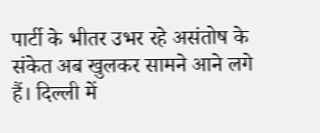पार्टी के भीतर उभर रहे असंतोष के संकेत अब खुलकर सामने आने लगे हैं। दिल्ली में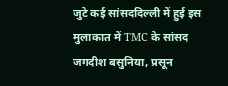जुटे कई सांसददिल्ली में हुई इस मुलाकात में TMC के सांसद जगदीश बसुनिया, प्रसून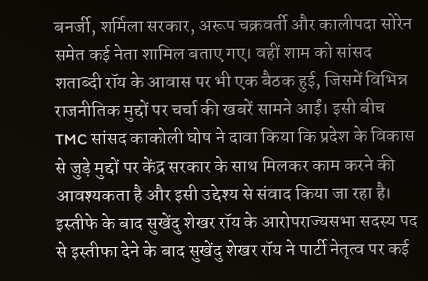बनर्जी, शर्मिला सरकार, अरूप चक्रवर्ती और कालीपदा सोरेन समेत कई नेता शामिल बताए गए। वहीं शाम को सांसद शताब्दी रॉय के आवास पर भी एक बैठक हुई, जिसमें विभिन्न राजनीतिक मुद्दों पर चर्चा की खबरें सामने आईं। इसी बीच TMC सांसद काकोली घोष ने दावा किया कि प्रदेश के विकास से जुड़े मुद्दों पर केंद्र सरकार के साथ मिलकर काम करने की आवश्यकता है और इसी उद्देश्य से संवाद किया जा रहा है। इस्तीफे के बाद सुखेंदु शेखर रॉय के आरोपराज्यसभा सदस्य पद से इस्तीफा देने के बाद सुखेंदु शेखर रॉय ने पार्टी नेतृत्व पर कई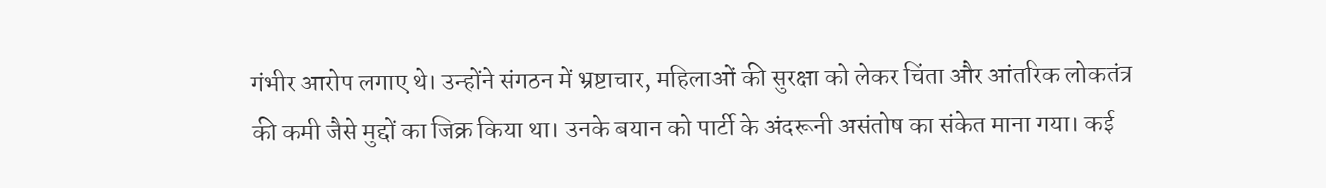गंभीर आरोप लगाए थे। उन्होंने संगठन में भ्रष्टाचार, महिलाओं की सुरक्षा को लेकर चिंता और आंतरिक लोकतंत्र की कमी जैसे मुद्दों का जिक्र किया था। उनके बयान को पार्टी के अंदरूनी असंतोष का संकेत माना गया। कई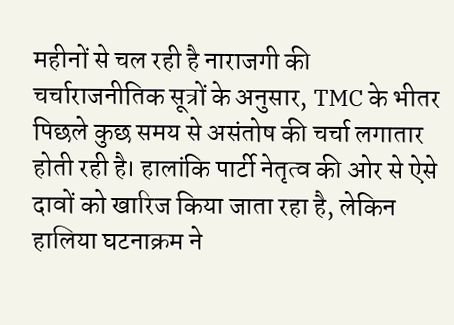महीनों से चल रही है नाराजगी की चर्चाराजनीतिक सूत्रों के अनुसार, TMC के भीतर पिछले कुछ समय से असंतोष की चर्चा लगातार होती रही है। हालांकि पार्टी नेतृत्व की ओर से ऐसे दावों को खारिज किया जाता रहा है, लेकिन हालिया घटनाक्रम ने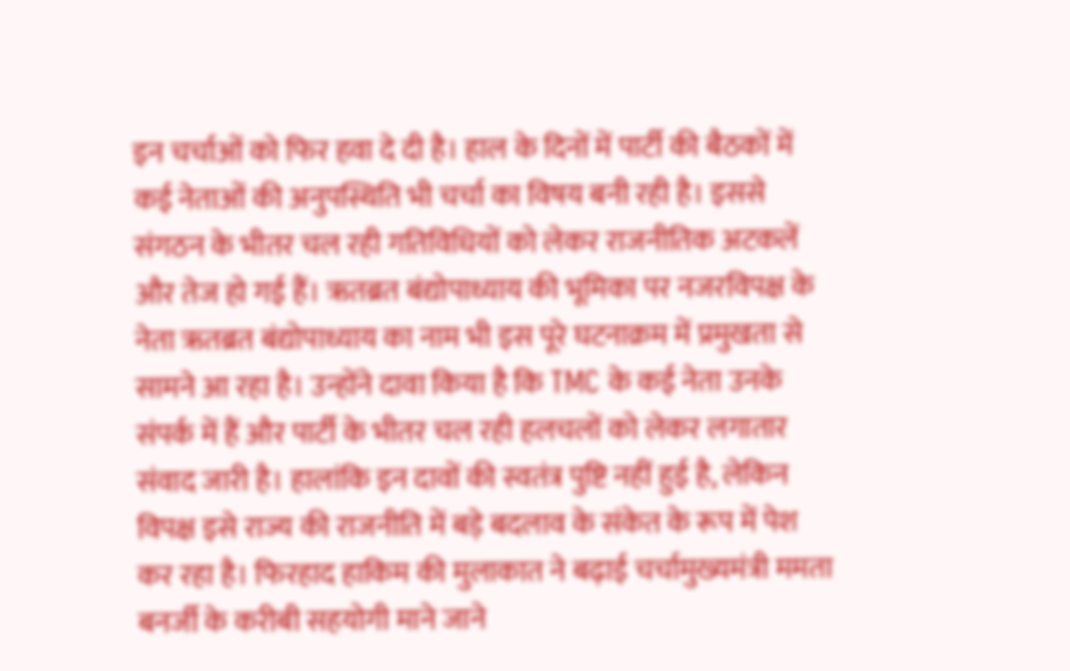इन चर्चाओं को फिर हवा दे दी है। हाल के दिनों में पार्टी की बैठकों में कई नेताओं की अनुपस्थिति भी चर्चा का विषय बनी रही है। इससे संगठन के भीतर चल रही गतिविधियों को लेकर राजनीतिक अटकलें और तेज हो गई हैं। ऋतब्रत बंद्योपाध्याय की भूमिका पर नजरविपक्ष के नेता ऋतब्रत बंद्योपाध्याय का नाम भी इस पूरे घटनाक्रम में प्रमुखता से सामने आ रहा है। उन्होंने दावा किया है कि TMC के कई नेता उनके संपर्क में हैं और पार्टी के भीतर चल रही हलचलों को लेकर लगातार संवाद जारी है। हालांकि इन दावों की स्वतंत्र पुष्टि नहीं हुई है, लेकिन विपक्ष इसे राज्य की राजनीति में बड़े बदलाव के संकेत के रूप में पेश कर रहा है। फिरहाद हाकिम की मुलाकात ने बढ़ाई चर्चामुख्यमंत्री ममता बनर्जी के करीबी सहयोगी माने जाने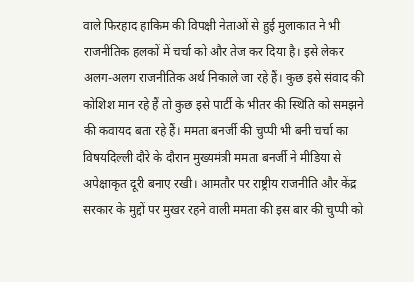वाले फिरहाद हाकिम की विपक्षी नेताओं से हुई मुलाकात ने भी राजनीतिक हलकों में चर्चा को और तेज कर दिया है। इसे लेकर अलग-अलग राजनीतिक अर्थ निकाले जा रहे हैं। कुछ इसे संवाद की कोशिश मान रहे हैं तो कुछ इसे पार्टी के भीतर की स्थिति को समझने की कवायद बता रहे हैं। ममता बनर्जी की चुप्पी भी बनी चर्चा का विषयदिल्ली दौरे के दौरान मुख्यमंत्री ममता बनर्जी ने मीडिया से अपेक्षाकृत दूरी बनाए रखी। आमतौर पर राष्ट्रीय राजनीति और केंद्र सरकार के मुद्दों पर मुखर रहने वाली ममता की इस बार की चुप्पी को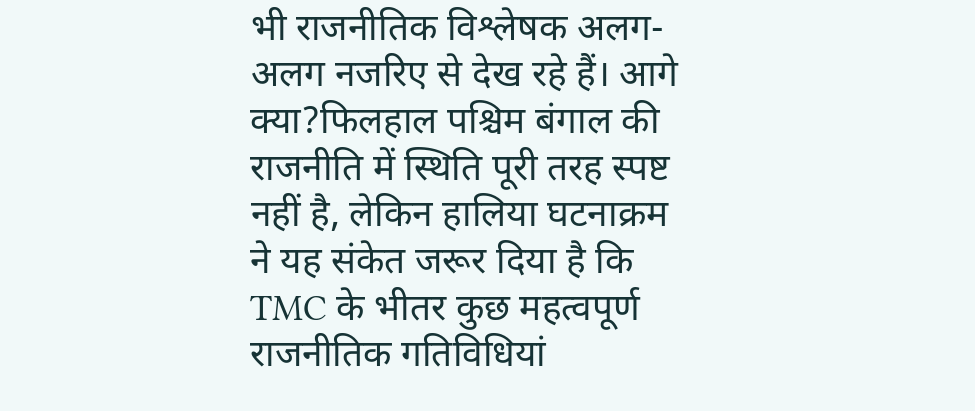भी राजनीतिक विश्लेषक अलग-अलग नजरिए से देख रहे हैं। आगे क्या?फिलहाल पश्चिम बंगाल की राजनीति में स्थिति पूरी तरह स्पष्ट नहीं है, लेकिन हालिया घटनाक्रम ने यह संकेत जरूर दिया है कि TMC के भीतर कुछ महत्वपूर्ण राजनीतिक गतिविधियां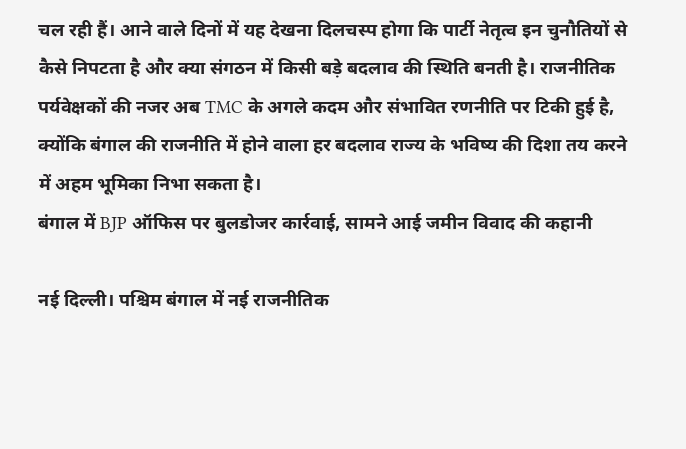चल रही हैं। आने वाले दिनों में यह देखना दिलचस्प होगा कि पार्टी नेतृत्व इन चुनौतियों से कैसे निपटता है और क्या संगठन में किसी बड़े बदलाव की स्थिति बनती है। राजनीतिक पर्यवेक्षकों की नजर अब TMC के अगले कदम और संभावित रणनीति पर टिकी हुई है, क्योंकि बंगाल की राजनीति में होने वाला हर बदलाव राज्य के भविष्य की दिशा तय करने में अहम भूमिका निभा सकता है।
बंगाल में BJP ऑफिस पर बुलडोजर कार्रवाई, सामने आई जमीन विवाद की कहानी

नई दिल्ली। पश्चिम बंगाल में नई राजनीतिक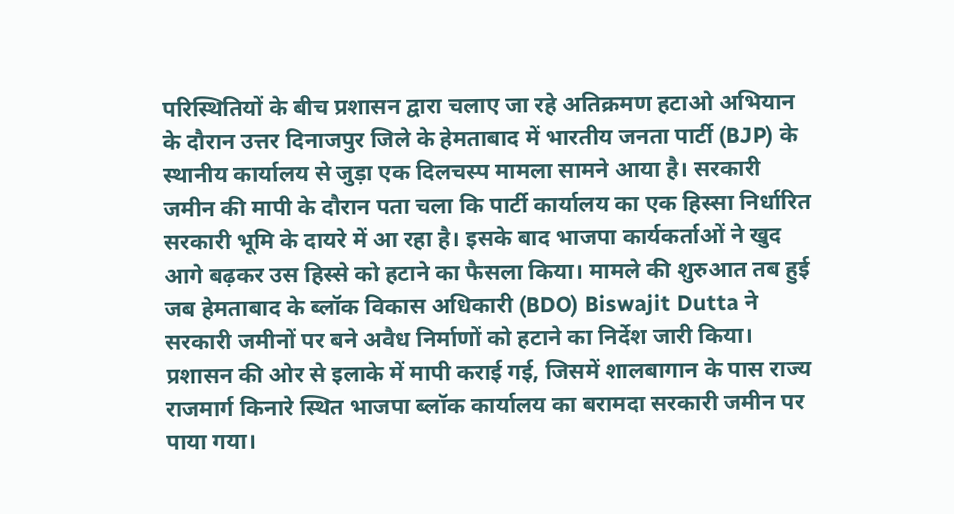परिस्थितियों के बीच प्रशासन द्वारा चलाए जा रहे अतिक्रमण हटाओ अभियान के दौरान उत्तर दिनाजपुर जिले के हेमताबाद में भारतीय जनता पार्टी (BJP) के स्थानीय कार्यालय से जुड़ा एक दिलचस्प मामला सामने आया है। सरकारी जमीन की मापी के दौरान पता चला कि पार्टी कार्यालय का एक हिस्सा निर्धारित सरकारी भूमि के दायरे में आ रहा है। इसके बाद भाजपा कार्यकर्ताओं ने खुद आगे बढ़कर उस हिस्से को हटाने का फैसला किया। मामले की शुरुआत तब हुई जब हेमताबाद के ब्लॉक विकास अधिकारी (BDO) Biswajit Dutta ने सरकारी जमीनों पर बने अवैध निर्माणों को हटाने का निर्देश जारी किया। प्रशासन की ओर से इलाके में मापी कराई गई, जिसमें शालबागान के पास राज्य राजमार्ग किनारे स्थित भाजपा ब्लॉक कार्यालय का बरामदा सरकारी जमीन पर पाया गया।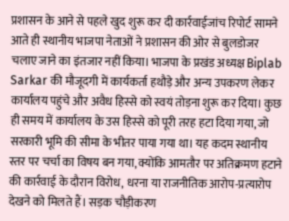प्रशासन के आने से पहले खुद शुरू कर दी कार्रवाईजांच रिपोर्ट सामने आते ही स्थानीय भाजपा नेताओं ने प्रशासन की ओर से बुलडोजर चलाए जाने का इंतजार नहीं किया। भाजपा के प्रखंड अध्यक्ष Biplab Sarkar की मौजूदगी में कार्यकर्ता हथौड़े और अन्य उपकरण लेकर कार्यालय पहुंचे और अवैध हिस्से को स्वयं तोड़ना शुरू कर दिया। कुछ ही समय में कार्यालय के उस हिस्से को पूरी तरह हटा दिया गया, जो सरकारी भूमि की सीमा के भीतर पाया गया था। यह कदम स्थानीय स्तर पर चर्चा का विषय बन गया, क्योंकि आमतौर पर अतिक्रमण हटाने की कार्रवाई के दौरान विरोध, धरना या राजनीतिक आरोप-प्रत्यारोप देखने को मिलते हैं। सड़क चौड़ीकरण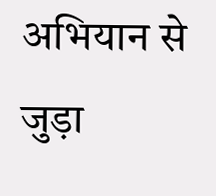अभियान से जुड़ा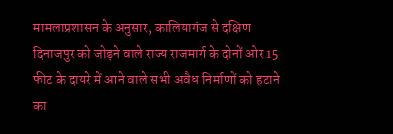मामलाप्रशासन के अनुसार, कालियागंज से दक्षिण दिनाजपुर को जोड़ने वाले राज्य राजमार्ग के दोनों ओर 15 फीट के दायरे में आने वाले सभी अवैध निर्माणों को हटाने का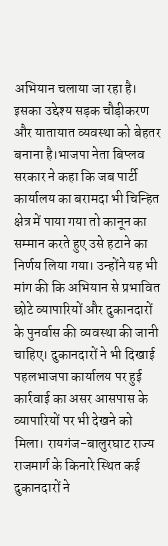अभियान चलाया जा रहा है। इसका उद्देश्य सड़क चौड़ीकरण और यातायात व्यवस्था को बेहतर बनाना है।भाजपा नेता बिप्लव सरकार ने कहा कि जब पार्टी कार्यालय का बरामदा भी चिन्हित क्षेत्र में पाया गया तो कानून का सम्मान करते हुए उसे हटाने का निर्णय लिया गया। उन्होंने यह भी मांग की कि अभियान से प्रभावित छोटे व्यापारियों और दुकानदारों के पुनर्वास की व्यवस्था की जानी चाहिए। दुकानदारों ने भी दिखाई पहलभाजपा कार्यालय पर हुई कार्रवाई का असर आसपास के व्यापारियों पर भी देखने को मिला। रायगंज-बालुरघाट राज्य राजमार्ग के किनारे स्थित कई दुकानदारों ने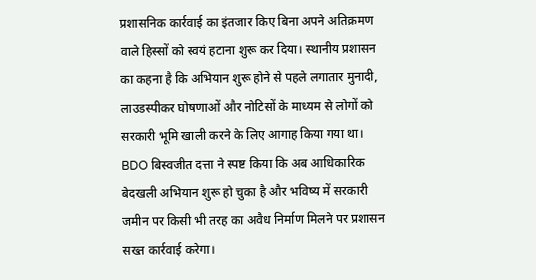प्रशासनिक कार्रवाई का इंतजार किए बिना अपने अतिक्रमण वाले हिस्सों को स्वयं हटाना शुरू कर दिया। स्थानीय प्रशासन का कहना है कि अभियान शुरू होने से पहले लगातार मुनादी, लाउडस्पीकर घोषणाओं और नोटिसों के माध्यम से लोगों को सरकारी भूमि खाली करने के लिए आगाह किया गया था। BDO बिस्वजीत दत्ता ने स्पष्ट किया कि अब आधिकारिक बेदखली अभियान शुरू हो चुका है और भविष्य में सरकारी जमीन पर किसी भी तरह का अवैध निर्माण मिलने पर प्रशासन सख्त कार्रवाई करेगा।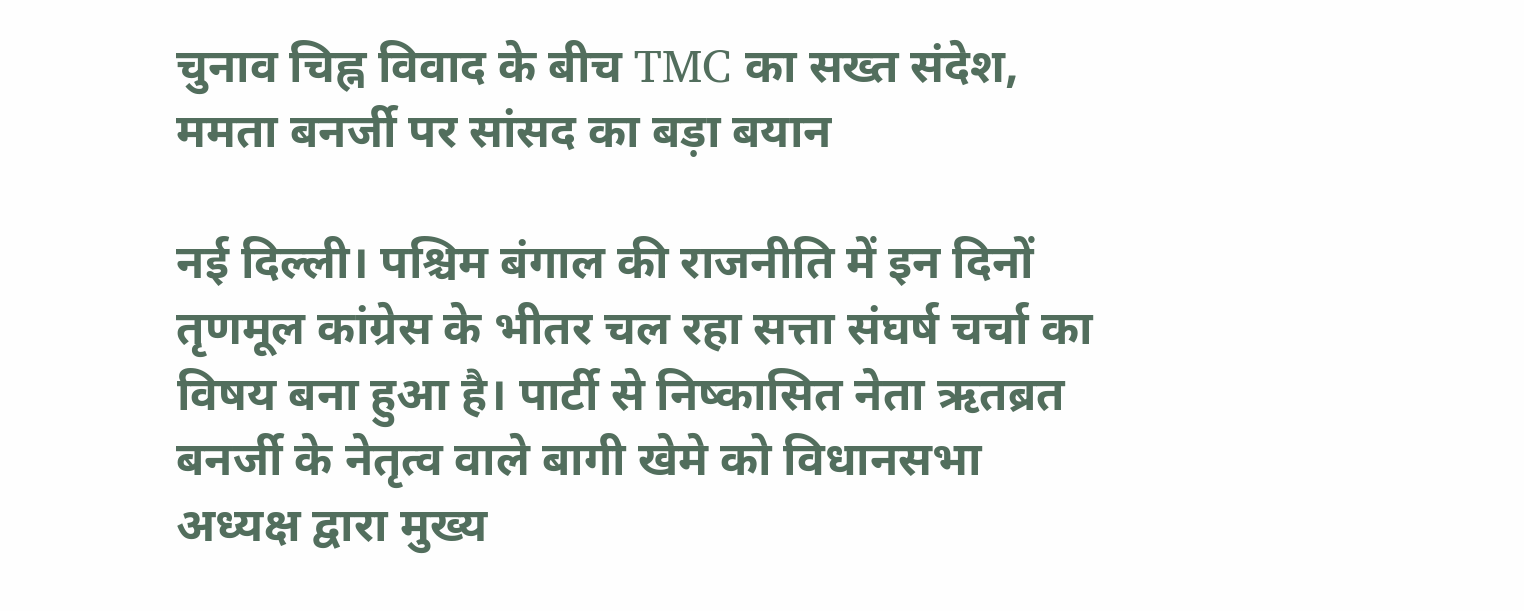चुनाव चिह्न विवाद के बीच TMC का सख्त संदेश, ममता बनर्जी पर सांसद का बड़ा बयान

नई दिल्ली। पश्चिम बंगाल की राजनीति में इन दिनों तृणमूल कांग्रेस के भीतर चल रहा सत्ता संघर्ष चर्चा का विषय बना हुआ है। पार्टी से निष्कासित नेता ऋतब्रत बनर्जी के नेतृत्व वाले बागी खेमे को विधानसभा अध्यक्ष द्वारा मुख्य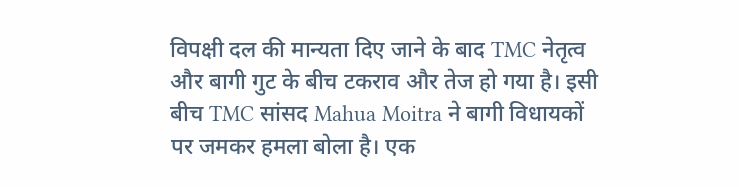विपक्षी दल की मान्यता दिए जाने के बाद TMC नेतृत्व और बागी गुट के बीच टकराव और तेज हो गया है। इसी बीच TMC सांसद Mahua Moitra ने बागी विधायकों पर जमकर हमला बोला है। एक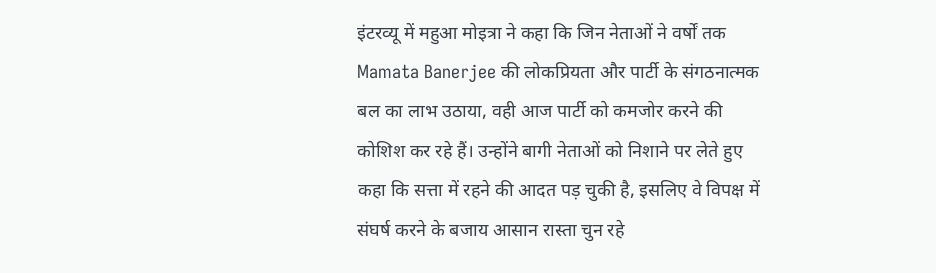इंटरव्यू में महुआ मोइत्रा ने कहा कि जिन नेताओं ने वर्षों तक Mamata Banerjee की लोकप्रियता और पार्टी के संगठनात्मक बल का लाभ उठाया, वही आज पार्टी को कमजोर करने की कोशिश कर रहे हैं। उन्होंने बागी नेताओं को निशाने पर लेते हुए कहा कि सत्ता में रहने की आदत पड़ चुकी है, इसलिए वे विपक्ष में संघर्ष करने के बजाय आसान रास्ता चुन रहे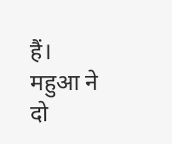हैं। महुआ ने दो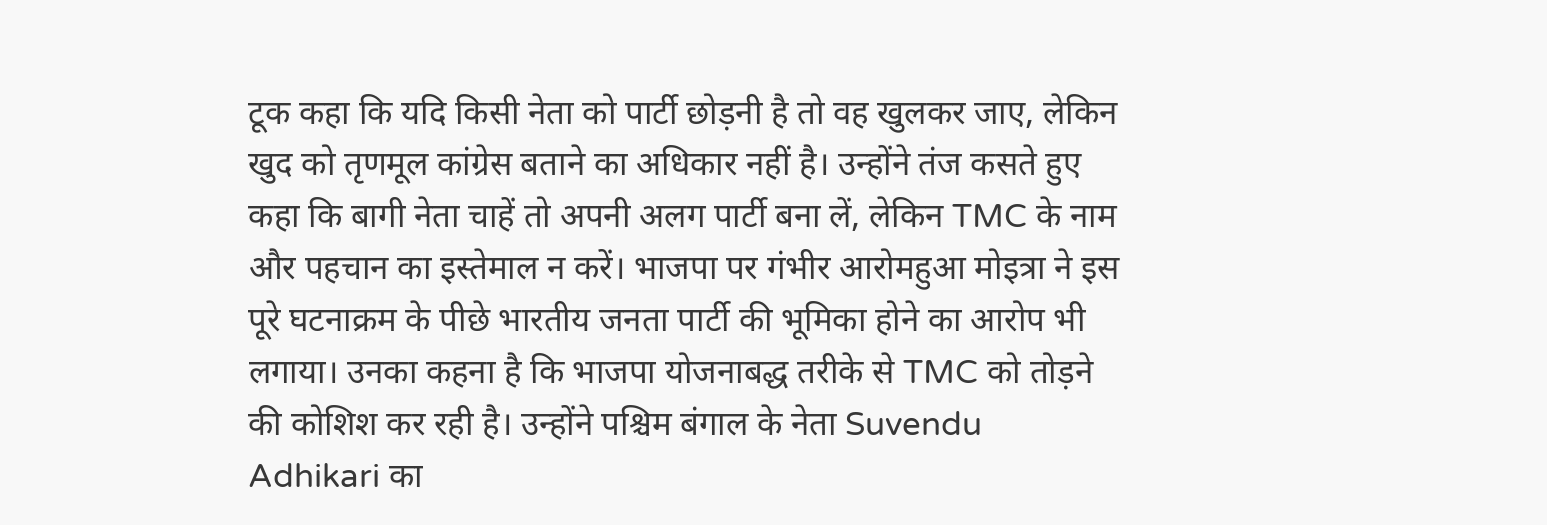टूक कहा कि यदि किसी नेता को पार्टी छोड़नी है तो वह खुलकर जाए, लेकिन खुद को तृणमूल कांग्रेस बताने का अधिकार नहीं है। उन्होंने तंज कसते हुए कहा कि बागी नेता चाहें तो अपनी अलग पार्टी बना लें, लेकिन TMC के नाम और पहचान का इस्तेमाल न करें। भाजपा पर गंभीर आरोमहुआ मोइत्रा ने इस पूरे घटनाक्रम के पीछे भारतीय जनता पार्टी की भूमिका होने का आरोप भी लगाया। उनका कहना है कि भाजपा योजनाबद्ध तरीके से TMC को तोड़ने की कोशिश कर रही है। उन्होंने पश्चिम बंगाल के नेता Suvendu Adhikari का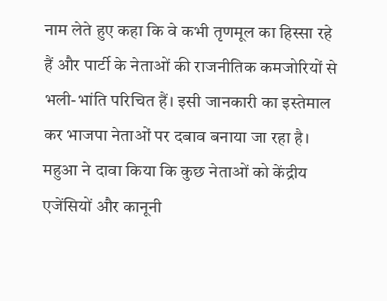नाम लेते हुए कहा कि वे कभी तृणमूल का हिस्सा रहे हैं और पार्टी के नेताओं की राजनीतिक कमजोरियों से भली-भांति परिचित हैं। इसी जानकारी का इस्तेमाल कर भाजपा नेताओं पर दबाव बनाया जा रहा है। महुआ ने दावा किया कि कुछ नेताओं को केंद्रीय एजेंसियों और कानूनी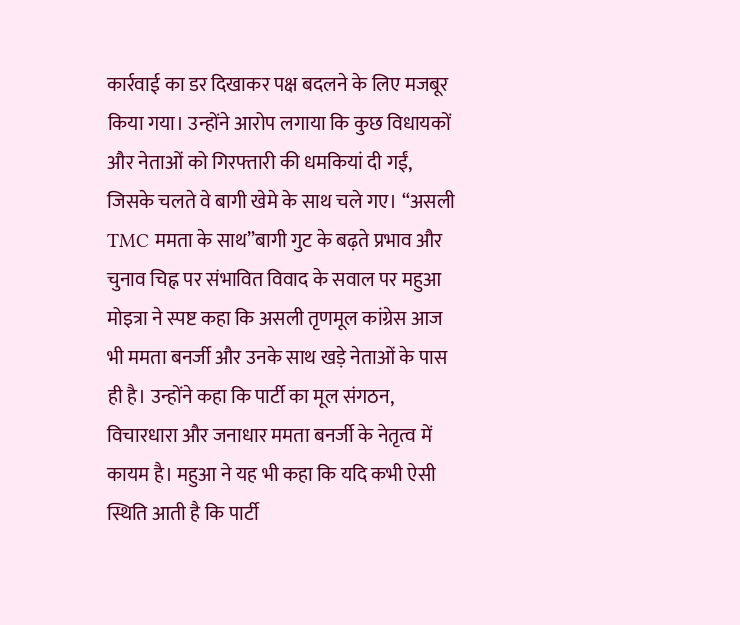कार्रवाई का डर दिखाकर पक्ष बदलने के लिए मजबूर किया गया। उन्होंने आरोप लगाया कि कुछ विधायकों और नेताओं को गिरफ्तारी की धमकियां दी गईं, जिसके चलते वे बागी खेमे के साथ चले गए। “असली TMC ममता के साथ”बागी गुट के बढ़ते प्रभाव और चुनाव चिह्न पर संभावित विवाद के सवाल पर महुआ मोइत्रा ने स्पष्ट कहा कि असली तृणमूल कांग्रेस आज भी ममता बनर्जी और उनके साथ खड़े नेताओं के पास ही है। उन्होंने कहा कि पार्टी का मूल संगठन, विचारधारा और जनाधार ममता बनर्जी के नेतृत्व में कायम है। महुआ ने यह भी कहा कि यदि कभी ऐसी स्थिति आती है कि पार्टी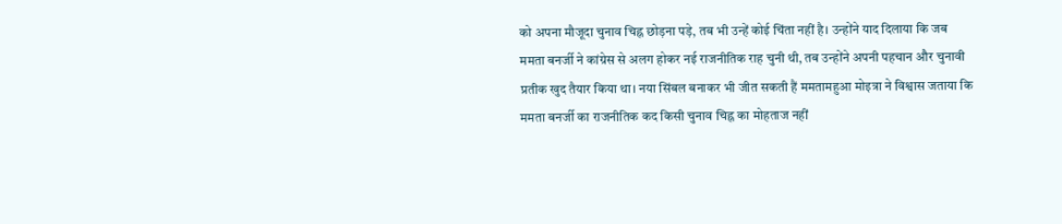को अपना मौजूदा चुनाव चिह्न छोड़ना पड़े, तब भी उन्हें कोई चिंता नहीं है। उन्होंने याद दिलाया कि जब ममता बनर्जी ने कांग्रेस से अलग होकर नई राजनीतिक राह चुनी थी, तब उन्होंने अपनी पहचान और चुनावी प्रतीक खुद तैयार किया था। नया सिंबल बनाकर भी जीत सकती हैं ममतामहुआ मोइत्रा ने विश्वास जताया कि ममता बनर्जी का राजनीतिक कद किसी चुनाव चिह्न का मोहताज नहीं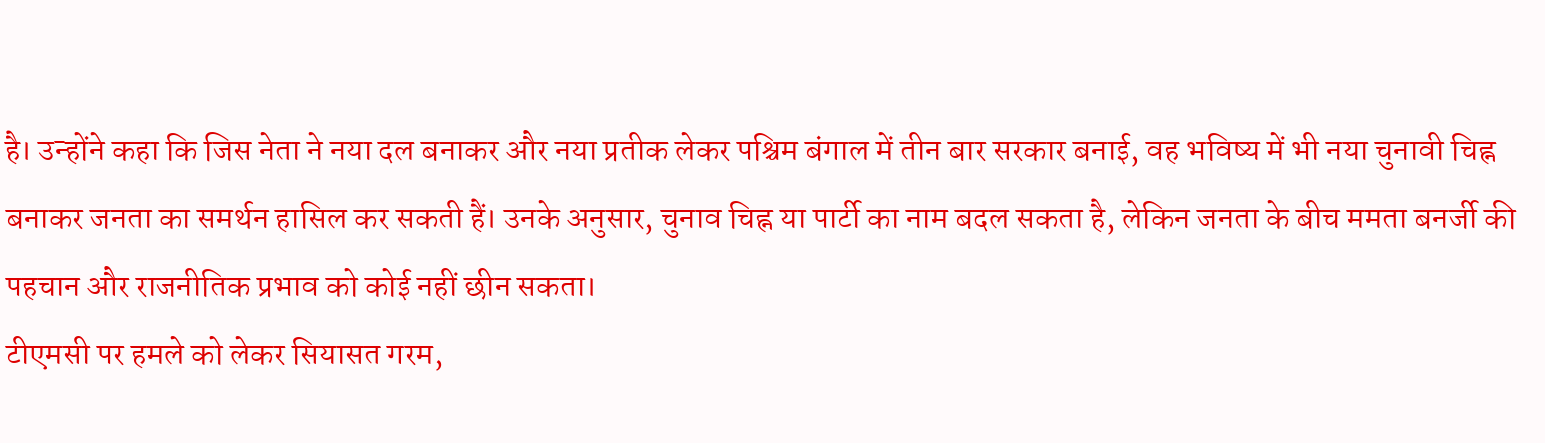है। उन्होंने कहा कि जिस नेता ने नया दल बनाकर और नया प्रतीक लेकर पश्चिम बंगाल में तीन बार सरकार बनाई, वह भविष्य में भी नया चुनावी चिह्न बनाकर जनता का समर्थन हासिल कर सकती हैं। उनके अनुसार, चुनाव चिह्न या पार्टी का नाम बदल सकता है, लेकिन जनता के बीच ममता बनर्जी की पहचान और राजनीतिक प्रभाव को कोई नहीं छीन सकता।
टीएमसी पर हमले को लेकर सियासत गरम,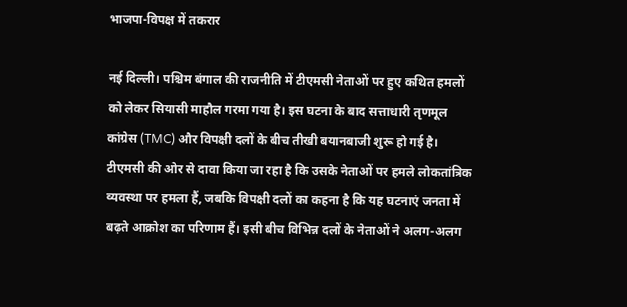भाजपा-विपक्ष में तकरार

नई दिल्ली। पश्चिम बंगाल की राजनीति में टीएमसी नेताओं पर हुए कथित हमलों को लेकर सियासी माहौल गरमा गया है। इस घटना के बाद सत्ताधारी तृणमूल कांग्रेस (TMC) और विपक्षी दलों के बीच तीखी बयानबाजी शुरू हो गई है। टीएमसी की ओर से दावा किया जा रहा है कि उसके नेताओं पर हमले लोकतांत्रिक व्यवस्था पर हमला हैं, जबकि विपक्षी दलों का कहना है कि यह घटनाएं जनता में बढ़ते आक्रोश का परिणाम हैं। इसी बीच विभिन्न दलों के नेताओं ने अलग-अलग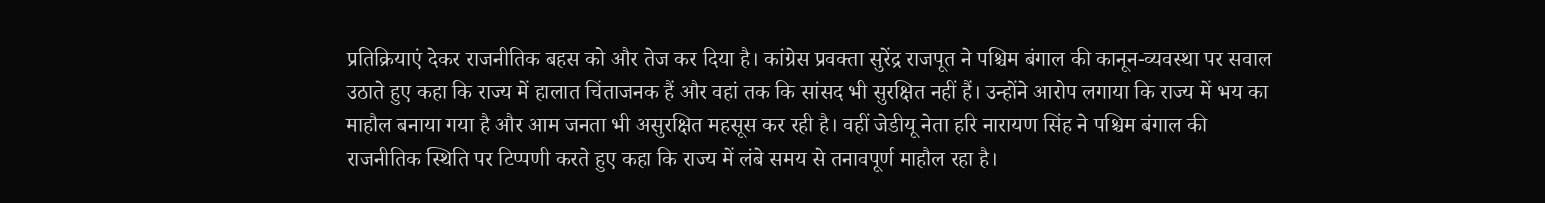प्रतिक्रियाएं देकर राजनीतिक बहस को और तेज कर दिया है। कांग्रेस प्रवक्ता सुरेंद्र राजपूत ने पश्चिम बंगाल की कानून-व्यवस्था पर सवाल उठाते हुए कहा कि राज्य में हालात चिंताजनक हैं और वहां तक कि सांसद भी सुरक्षित नहीं हैं। उन्होंने आरोप लगाया कि राज्य में भय का माहौल बनाया गया है और आम जनता भी असुरक्षित महसूस कर रही है। वहीं जेडीयू नेता हरि नारायण सिंह ने पश्चिम बंगाल की राजनीतिक स्थिति पर टिप्पणी करते हुए कहा कि राज्य में लंबे समय से तनावपूर्ण माहौल रहा है।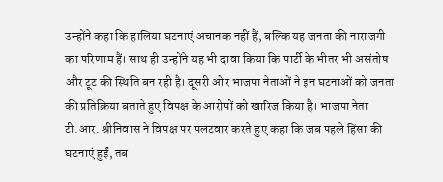उन्होंने कहा कि हालिया घटनाएं अचानक नहीं हैं, बल्कि यह जनता की नाराजगी का परिणाम हैं। साथ ही उन्होंने यह भी दावा किया कि पार्टी के भीतर भी असंतोष और टूट की स्थिति बन रही है। दूसरी ओर भाजपा नेताओं ने इन घटनाओं को जनता की प्रतिक्रिया बताते हुए विपक्ष के आरोपों को खारिज किया है। भाजपा नेता टी.आर. श्रीनिवास ने विपक्ष पर पलटवार करते हुए कहा कि जब पहले हिंसा की घटनाएं हुईं, तब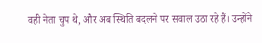वही नेता चुप थे, और अब स्थिति बदलने पर सवाल उठा रहे हैं। उन्होंने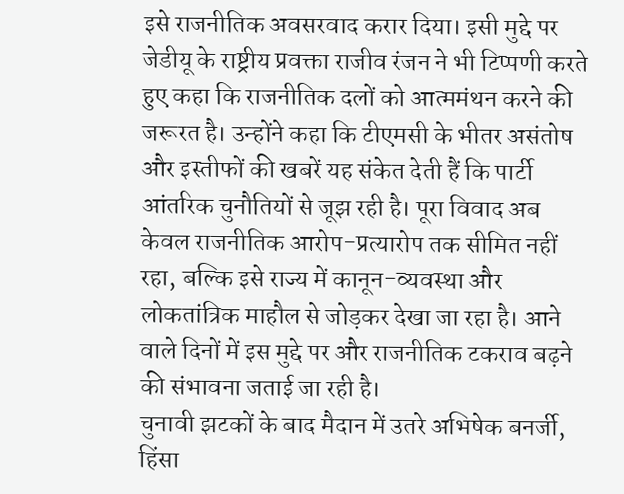इसे राजनीतिक अवसरवाद करार दिया। इसी मुद्दे पर जेडीयू के राष्ट्रीय प्रवक्ता राजीव रंजन ने भी टिप्पणी करते हुए कहा कि राजनीतिक दलों को आत्ममंथन करने की जरूरत है। उन्होंने कहा कि टीएमसी के भीतर असंतोष और इस्तीफों की खबरें यह संकेत देती हैं कि पार्टी आंतरिक चुनौतियों से जूझ रही है। पूरा विवाद अब केवल राजनीतिक आरोप-प्रत्यारोप तक सीमित नहीं रहा, बल्कि इसे राज्य में कानून-व्यवस्था और लोकतांत्रिक माहौल से जोड़कर देखा जा रहा है। आने वाले दिनों में इस मुद्दे पर और राजनीतिक टकराव बढ़ने की संभावना जताई जा रही है।
चुनावी झटकों के बाद मैदान में उतरे अभिषेक बनर्जी, हिंसा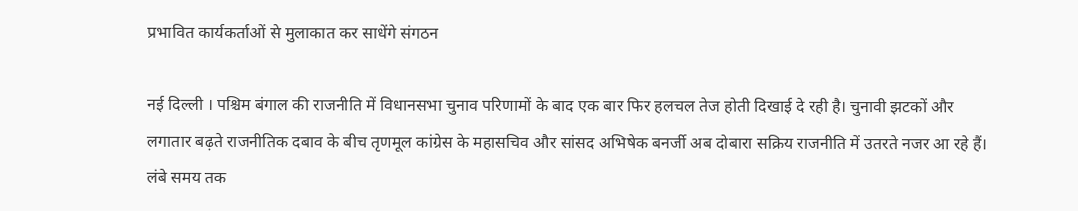प्रभावित कार्यकर्ताओं से मुलाकात कर साधेंगे संगठन

नई दिल्ली । पश्चिम बंगाल की राजनीति में विधानसभा चुनाव परिणामों के बाद एक बार फिर हलचल तेज होती दिखाई दे रही है। चुनावी झटकों और लगातार बढ़ते राजनीतिक दबाव के बीच तृणमूल कांग्रेस के महासचिव और सांसद अभिषेक बनर्जी अब दोबारा सक्रिय राजनीति में उतरते नजर आ रहे हैं। लंबे समय तक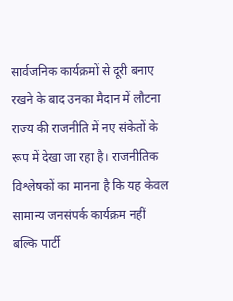सार्वजनिक कार्यक्रमों से दूरी बनाए रखने के बाद उनका मैदान में लौटना राज्य की राजनीति में नए संकेतों के रूप में देखा जा रहा है। राजनीतिक विश्लेषकों का मानना है कि यह केवल सामान्य जनसंपर्क कार्यक्रम नहीं बल्कि पार्टी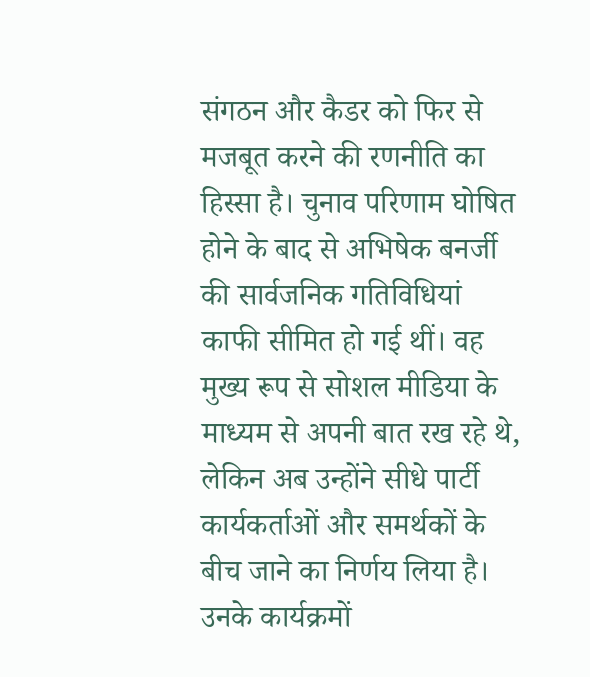संगठन और कैडर को फिर से मजबूत करने की रणनीति का हिस्सा है। चुनाव परिणाम घोषित होने के बाद से अभिषेक बनर्जी की सार्वजनिक गतिविधियां काफी सीमित हो गई थीं। वह मुख्य रूप से सोशल मीडिया के माध्यम से अपनी बात रख रहे थे, लेकिन अब उन्होंने सीधे पार्टी कार्यकर्ताओं और समर्थकों के बीच जाने का निर्णय लिया है। उनके कार्यक्रमों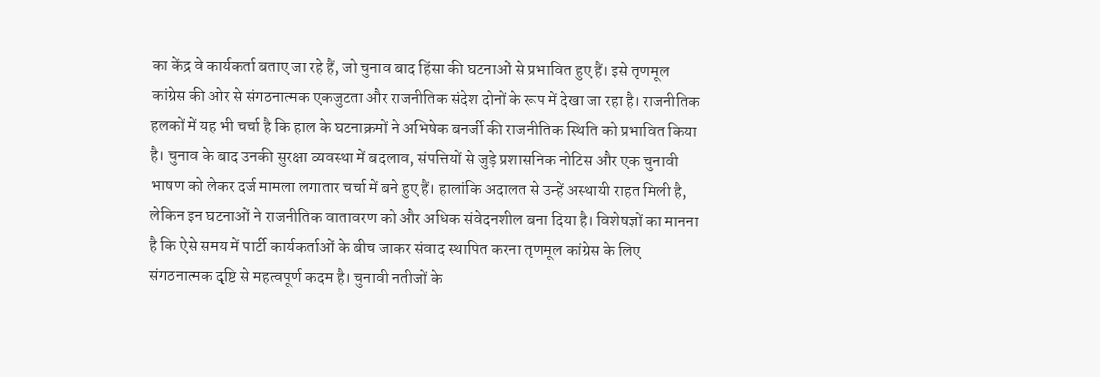का केंद्र वे कार्यकर्ता बताए जा रहे हैं, जो चुनाव बाद हिंसा की घटनाओं से प्रभावित हुए हैं। इसे तृणमूल कांग्रेस की ओर से संगठनात्मक एकजुटता और राजनीतिक संदेश दोनों के रूप में देखा जा रहा है। राजनीतिक हलकों में यह भी चर्चा है कि हाल के घटनाक्रमों ने अभिषेक बनर्जी की राजनीतिक स्थिति को प्रभावित किया है। चुनाव के बाद उनकी सुरक्षा व्यवस्था में बदलाव, संपत्तियों से जुड़े प्रशासनिक नोटिस और एक चुनावी भाषण को लेकर दर्ज मामला लगातार चर्चा में बने हुए हैं। हालांकि अदालत से उन्हें अस्थायी राहत मिली है, लेकिन इन घटनाओं ने राजनीतिक वातावरण को और अधिक संवेदनशील बना दिया है। विशेषज्ञों का मानना है कि ऐसे समय में पार्टी कार्यकर्ताओं के बीच जाकर संवाद स्थापित करना तृणमूल कांग्रेस के लिए संगठनात्मक दृष्टि से महत्वपूर्ण कदम है। चुनावी नतीजों के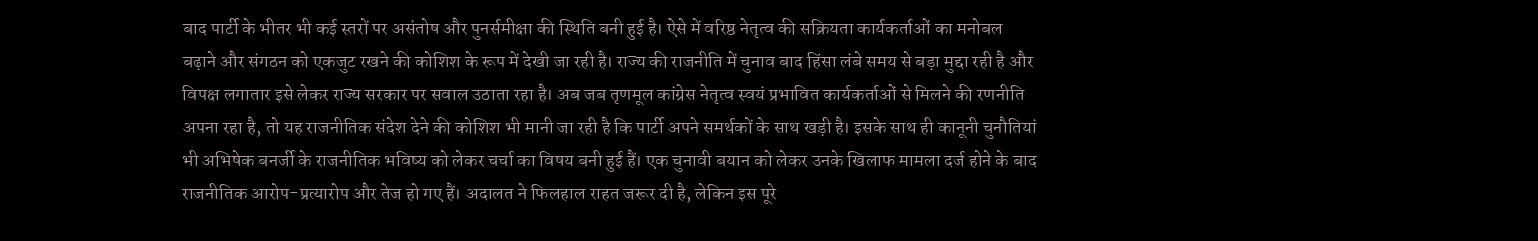बाद पार्टी के भीतर भी कई स्तरों पर असंतोष और पुनर्समीक्षा की स्थिति बनी हुई है। ऐसे में वरिष्ठ नेतृत्व की सक्रियता कार्यकर्ताओं का मनोबल बढ़ाने और संगठन को एकजुट रखने की कोशिश के रूप में देखी जा रही है। राज्य की राजनीति में चुनाव बाद हिंसा लंबे समय से बड़ा मुद्दा रही है और विपक्ष लगातार इसे लेकर राज्य सरकार पर सवाल उठाता रहा है। अब जब तृणमूल कांग्रेस नेतृत्व स्वयं प्रभावित कार्यकर्ताओं से मिलने की रणनीति अपना रहा है, तो यह राजनीतिक संदेश देने की कोशिश भी मानी जा रही है कि पार्टी अपने समर्थकों के साथ खड़ी है। इसके साथ ही कानूनी चुनौतियां भी अभिषेक बनर्जी के राजनीतिक भविष्य को लेकर चर्चा का विषय बनी हुई हैं। एक चुनावी बयान को लेकर उनके खिलाफ मामला दर्ज होने के बाद राजनीतिक आरोप-प्रत्यारोप और तेज हो गए हैं। अदालत ने फिलहाल राहत जरूर दी है, लेकिन इस पूरे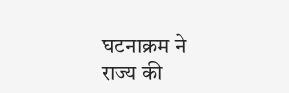घटनाक्रम ने राज्य की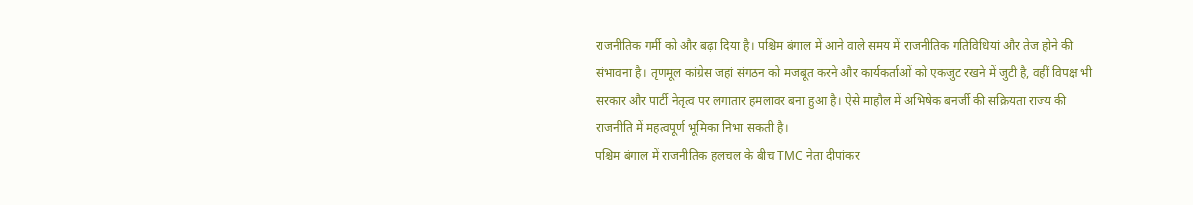राजनीतिक गर्मी को और बढ़ा दिया है। पश्चिम बंगाल में आने वाले समय में राजनीतिक गतिविधियां और तेज होने की संभावना है। तृणमूल कांग्रेस जहां संगठन को मजबूत करने और कार्यकर्ताओं को एकजुट रखने में जुटी है, वहीं विपक्ष भी सरकार और पार्टी नेतृत्व पर लगातार हमलावर बना हुआ है। ऐसे माहौल में अभिषेक बनर्जी की सक्रियता राज्य की राजनीति में महत्वपूर्ण भूमिका निभा सकती है।
पश्चिम बंगाल में राजनीतिक हलचल के बीच TMC नेता दीपांकर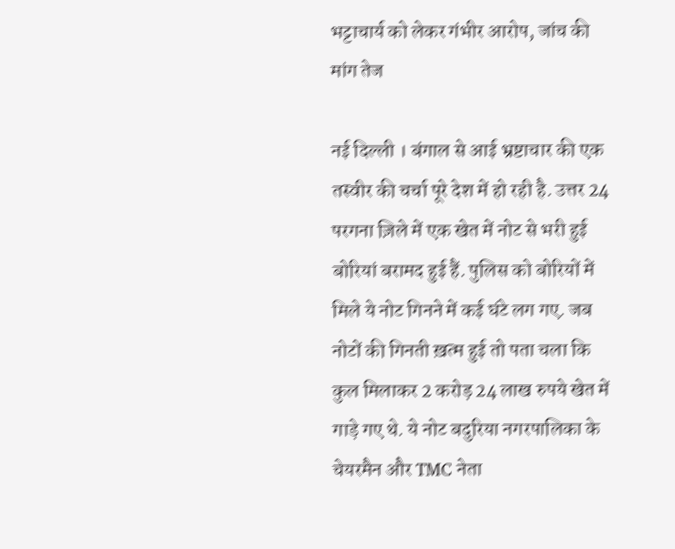भट्टाचार्य को लेकर गंभीर आरोप, जांच की मांग तेज

नई दिल्ली । बंगाल से आई भ्रष्टाचार की एक तस्वीर की चर्चा पूरे देश में हो रही है. उत्तर 24 परगना ज़िले में एक खेत में नोट से भरी हुई बोरियां बरामद हुई हैं. पुलिस को बोरियों में मिले ये नोट गिनने में कई घंटे लग गए. जब नोटों की गिनती ख़त्म हुई तो पता चला कि कुल मिलाकर 2 करोड़ 24 लाख रुपये खेत में गाड़े गए थे. ये नोट बदुरिया नगरपालिका के चेयरमैन और TMC नेता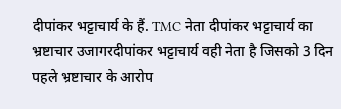दीपांकर भट्टाचार्य के हैं. TMC नेता दीपांकर भट्टाचार्य का भ्रष्टाचार उजागरदीपांकर भट्टाचार्य वही नेता है जिसको 3 दिन पहले भ्रष्टाचार के आरोप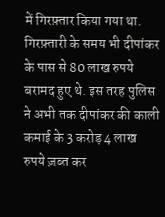में गिरफ़्तार किया गया था. गिरफ़्तारी के समय भी दीपांकर के पास से 80 लाख रुपये बरामद हुए थे. इस तरह पुलिस ने अभी तक दीपांकर की काली कमाई के 3 करोड़ 4 लाख रुपये ज़ब्त कर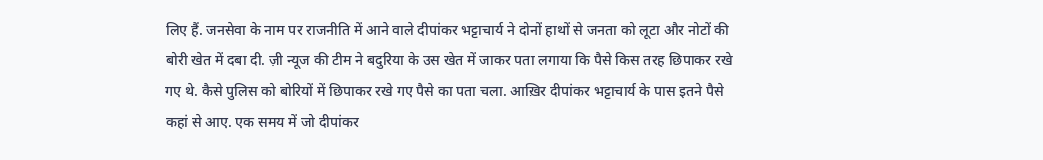लिए हैं. जनसेवा के नाम पर राजनीति में आने वाले दीपांकर भट्टाचार्य ने दोनों हाथों से जनता को लूटा और नोटों की बोरी खेत में दबा दी. ज़ी न्यूज की टीम ने बदुरिया के उस खेत में जाकर पता लगाया कि पैसे किस तरह छिपाकर रखे गए थे. कैसे पुलिस को बोरियों में छिपाकर रखे गए पैसे का पता चला. आख़िर दीपांकर भट्टाचार्य के पास इतने पैसे कहां से आए. एक समय में जो दीपांकर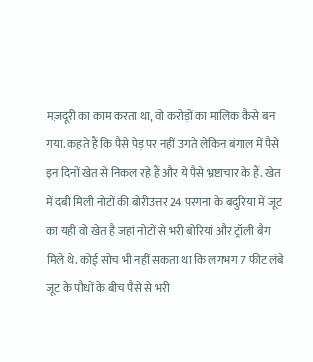मज़दूरी का काम करता था, वो करोड़ों का मालिक कैसे बन गया. कहते हैं कि पैसे पेड़ पर नहीं उगते लेकिन बंगाल में पैसे इन दिनों खेत से निकल रहे हैं और ये पैसे भ्रष्टाचार के हैं. खेत में दबी मिली नोटों की बोरीउत्तर 24 परगना के बदुरिया में जूट का यही वो खेत है जहां नोटों से भरी बोरियां और ट्रॉली बैग मिले थे. कोई सोच भी नहीं सकता था कि लगभग 7 फीट लंबे जूट के पौधों के बीच पैसे से भरी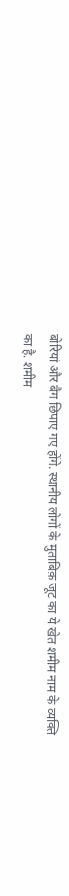बोरियां और बैग छिपाए गए होंगे. स्थानीय लोगों के मुताबिक़ जूट का ये खेत शमीम नाम के व्यक्ति का है. शमीम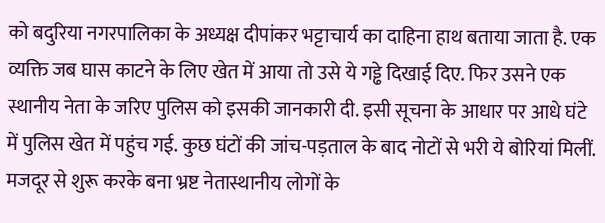को बदुरिया नगरपालिका के अध्यक्ष दीपांकर भट्टाचार्य का दाहिना हाथ बताया जाता है. एक व्यक्ति जब घास काटने के लिए खेत में आया तो उसे ये गड्ढे दिखाई दिए. फिर उसने एक स्थानीय नेता के जरिए पुलिस को इसकी जानकारी दी. इसी सूचना के आधार पर आधे घंटे में पुलिस खेत में पहुंच गई. कुछ घंटों की जांच-पड़ताल के बाद नोटों से भरी ये बोरियां मिलीं. मजदूर से शुरू करके बना भ्रष्ट नेतास्थानीय लोगों के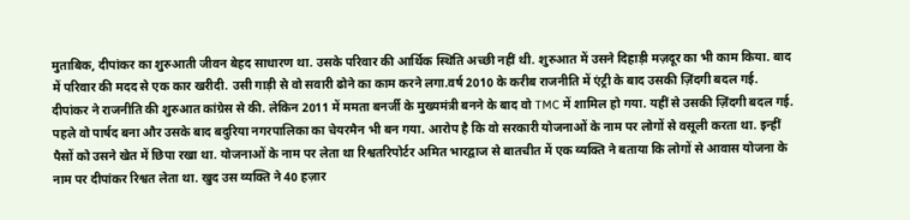मुताबिक, दीपांकर का शुरुआती जीवन बेहद साधारण था. उसके परिवार की आर्थिक स्थिति अच्छी नहीं थी. शुरुआत में उसने दिहाड़ी मज़दूर का भी काम किया. बाद में परिवार की मदद से एक कार खरीदी. उसी गाड़ी से वो सवारी ढोने का काम करने लगा.वर्ष 2010 के करीब राजनीति में एंट्री के बाद उसकी ज़िंदगी बदल गई. दीपांकर ने राजनीति की शुरुआत कांग्रेस से की. लेकिन 2011 में ममता बनर्जी के मुख्यमंत्री बनने के बाद वो TMC में शामिल हो गया. यहीं से उसकी ज़िंदगी बदल गई. पहले वो पार्षद बना और उसके बाद बदुरिया नगरपालिका का चेयरमैन भी बन गया. आरोप है कि वो सरकारी योजनाओं के नाम पर लोगों से वसूली करता था. इन्हीं पैसों को उसने खेत में छिपा रखा था. योजनाओं के नाम पर लेता था रिश्वतरिपोर्टर अमित भारद्वाज से बातचीत में एक व्यक्ति ने बताया कि लोगों से आवास योजना के नाम पर दीपांकर रिश्वत लेता था. खुद उस व्यक्ति ने 40 हज़ार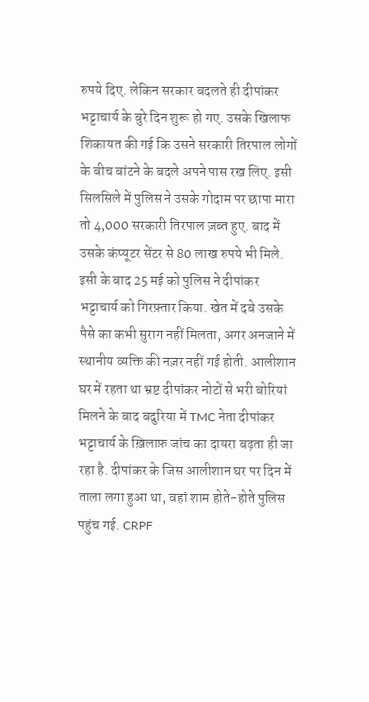रुपये दिए. लेकिन सरकार बदलते ही दीपांकर भट्टाचार्य के बुरे दिन शुरू हो गए. उसके खिलाफ शिकायत की गई कि उसने सरकारी तिरपाल लोगों के बीच बांटने के बदले अपने पास रख लिए. इसी सिलसिले में पुलिस ने उसके गोदाम पर छापा मारा तो 4,000 सरकारी तिरपाल ज़ब्त हुए. बाद में उसके कंप्यूटर सेंटर से 80 लाख रुपये भी मिले. इसी के बाद 25 मई को पुलिस ने दीपांकर भट्टाचार्य को गिरफ़्तार किया. खेत में दबे उसके पैसे का कभी सुराग नहीं मिलता, अगर अनजाने में स्थानीय व्यक्ति की नज़र नहीं गई होती. आलीशान घर में रहता था भ्रष्ट दीपांकर नोटों से भरी बोरियां मिलने के बाद बदुरिया में TMC नेता दीपांकर भट्टाचार्य के ख़िलाफ़ जांच का दायरा बढ़ता ही जा रहा है. दीपांकर के जिस आलीशान घर पर दिन में ताला लगा हुआ था, वहां शाम होते-होते पुलिस पहुंच गई. CRPF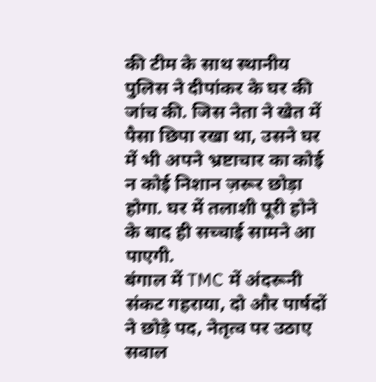की टीम के साथ स्थानीय पुलिस ने दीपांकर के घर की जांच की. जिस नेता ने खेत में पैसा छिपा रखा था, उसने घर में भी अपने भ्रष्टाचार का कोई न कोई निशान ज़रूर छोड़ा होगा. घर में तलाशी पूरी होने के बाद ही सच्चाई सामने आ पाएगी.
बंगाल में TMC में अंदरूनी संकट गहराया, दो और पार्षदों ने छोड़े पद, नेतृत्व पर उठाए सवाल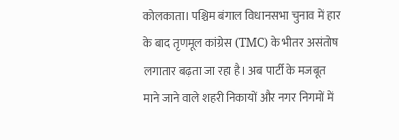कोलकाता। पश्चिम बंगाल विधानसभा चुनाव में हार के बाद तृणमूल कांग्रेस (TMC) के भीतर असंतोष लगातार बढ़ता जा रहा है। अब पार्टी के मजबूत माने जाने वाले शहरी निकायों और नगर निगमों में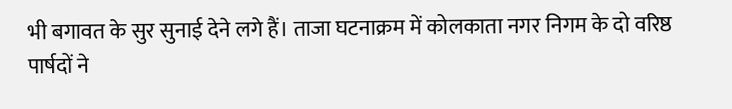भी बगावत के सुर सुनाई देने लगे हैं। ताजा घटनाक्रम में कोलकाता नगर निगम के दो वरिष्ठ पार्षदों ने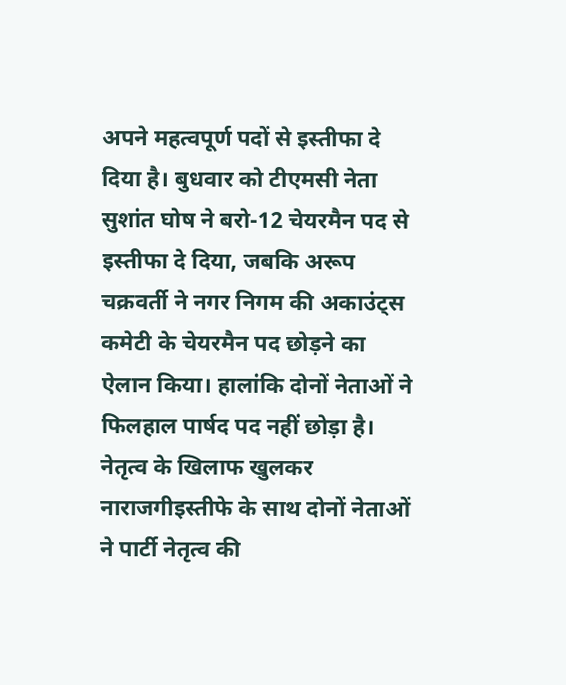अपने महत्वपूर्ण पदों से इस्तीफा दे दिया है। बुधवार को टीएमसी नेता सुशांत घोष ने बरो-12 चेयरमैन पद से इस्तीफा दे दिया, जबकि अरूप चक्रवर्ती ने नगर निगम की अकाउंट्स कमेटी के चेयरमैन पद छोड़ने का ऐलान किया। हालांकि दोनों नेताओं ने फिलहाल पार्षद पद नहीं छोड़ा है। नेतृत्व के खिलाफ खुलकर नाराजगीइस्तीफे के साथ दोनों नेताओं ने पार्टी नेतृत्व की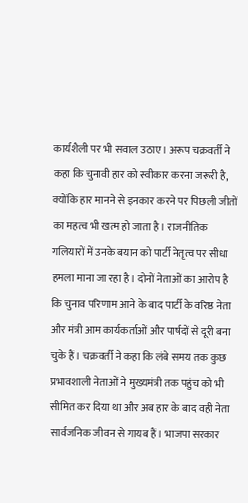कार्यशैली पर भी सवाल उठाए। अरूप चक्रवर्ती ने कहा कि चुनावी हार को स्वीकार करना जरूरी है, क्योंकि हार मानने से इनकार करने पर पिछली जीतों का महत्व भी खत्म हो जाता है। राजनीतिक गलियारों में उनके बयान को पार्टी नेतृत्व पर सीधा हमला माना जा रहा है। दोनों नेताओं का आरोप है कि चुनाव परिणाम आने के बाद पार्टी के वरिष्ठ नेता और मंत्री आम कार्यकर्ताओं और पार्षदों से दूरी बना चुके हैं। चक्रवर्ती ने कहा कि लंबे समय तक कुछ प्रभावशाली नेताओं ने मुख्यमंत्री तक पहुंच को भी सीमित कर दिया था और अब हार के बाद वही नेता सार्वजनिक जीवन से गायब हैं। भाजपा सरकार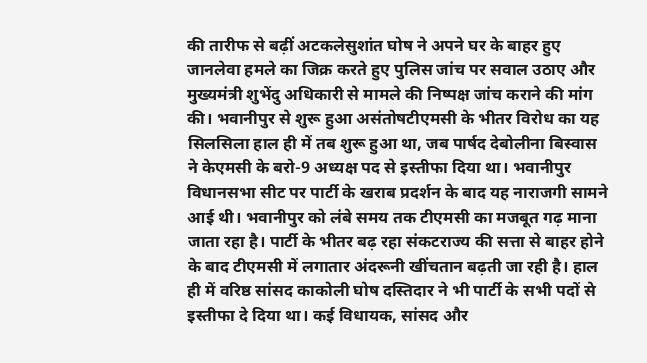की तारीफ से बढ़ीं अटकलेसुशांत घोष ने अपने घर के बाहर हुए जानलेवा हमले का जिक्र करते हुए पुलिस जांच पर सवाल उठाए और मुख्यमंत्री शुभेंदु अधिकारी से मामले की निष्पक्ष जांच कराने की मांग की। भवानीपुर से शुरू हुआ असंतोषटीएमसी के भीतर विरोध का यह सिलसिला हाल ही में तब शुरू हुआ था, जब पार्षद देबोलीना बिस्वास ने केएमसी के बरो-9 अध्यक्ष पद से इस्तीफा दिया था। भवानीपुर विधानसभा सीट पर पार्टी के खराब प्रदर्शन के बाद यह नाराजगी सामने आई थी। भवानीपुर को लंबे समय तक टीएमसी का मजबूत गढ़ माना जाता रहा है। पार्टी के भीतर बढ़ रहा संकटराज्य की सत्ता से बाहर होने के बाद टीएमसी में लगातार अंदरूनी खींचतान बढ़ती जा रही है। हाल ही में वरिष्ठ सांसद काकोली घोष दस्तिदार ने भी पार्टी के सभी पदों से इस्तीफा दे दिया था। कई विधायक, सांसद और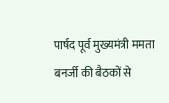पार्षद पूर्व मुख्यमंत्री ममता बनर्जी की बैठकों से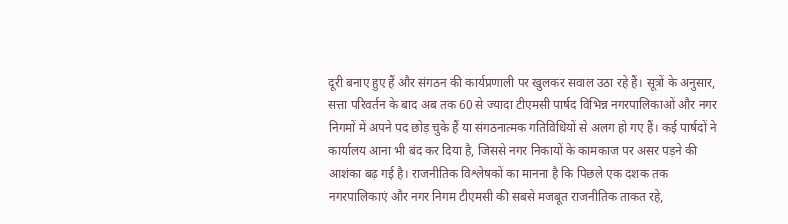दूरी बनाए हुए हैं और संगठन की कार्यप्रणाली पर खुलकर सवाल उठा रहे हैं। सूत्रों के अनुसार, सत्ता परिवर्तन के बाद अब तक 60 से ज्यादा टीएमसी पार्षद विभिन्न नगरपालिकाओं और नगर निगमों में अपने पद छोड़ चुके हैं या संगठनात्मक गतिविधियों से अलग हो गए हैं। कई पार्षदों ने कार्यालय आना भी बंद कर दिया है, जिससे नगर निकायों के कामकाज पर असर पड़ने की आशंका बढ़ गई है। राजनीतिक विश्लेषकों का मानना है कि पिछले एक दशक तक नगरपालिकाएं और नगर निगम टीएमसी की सबसे मजबूत राजनीतिक ताकत रहे,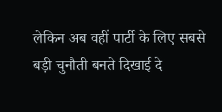लेकिन अब वहीं पार्टी के लिए सबसे बड़ी चुनौती बनते दिखाई दे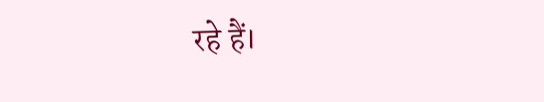रहे हैं।